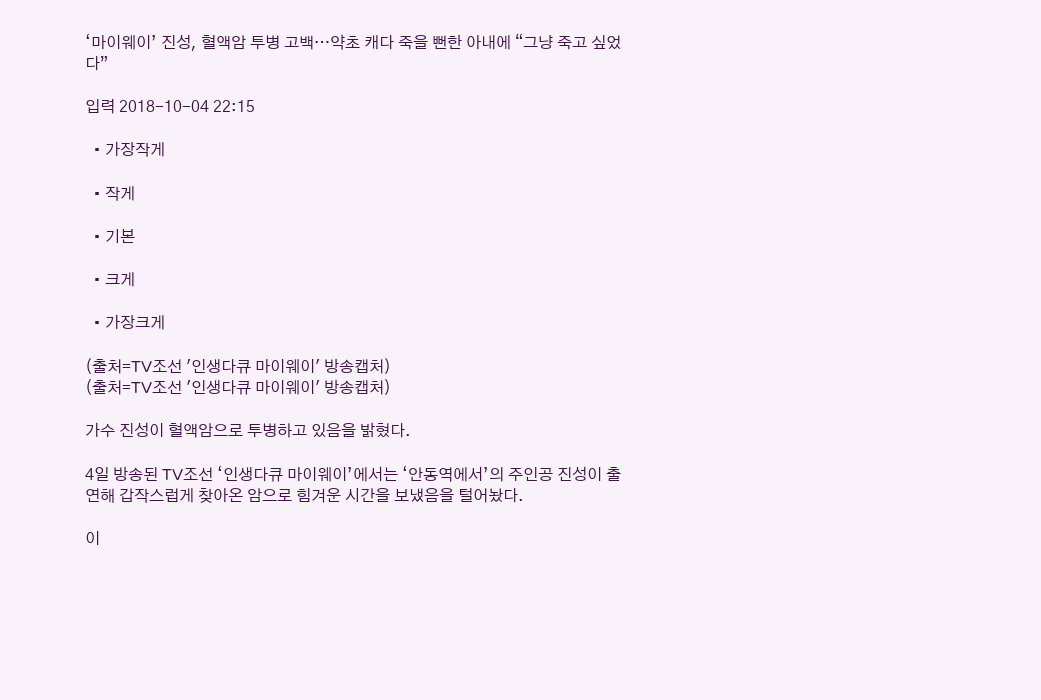‘마이웨이’ 진성, 혈액암 투병 고백…약초 캐다 죽을 뻔한 아내에 “그냥 죽고 싶었다”

입력 2018-10-04 22:15

  • 가장작게

  • 작게

  • 기본

  • 크게

  • 가장크게

(출처=TV조선 '인생다큐 마이웨이' 방송캡처)
(출처=TV조선 '인생다큐 마이웨이' 방송캡처)

가수 진성이 혈액암으로 투병하고 있음을 밝혔다.

4일 방송된 TV조선 ‘인생다큐 마이웨이’에서는 ‘안동역에서’의 주인공 진성이 출연해 갑작스럽게 찾아온 암으로 힘겨운 시간을 보냈음을 털어놨다.

이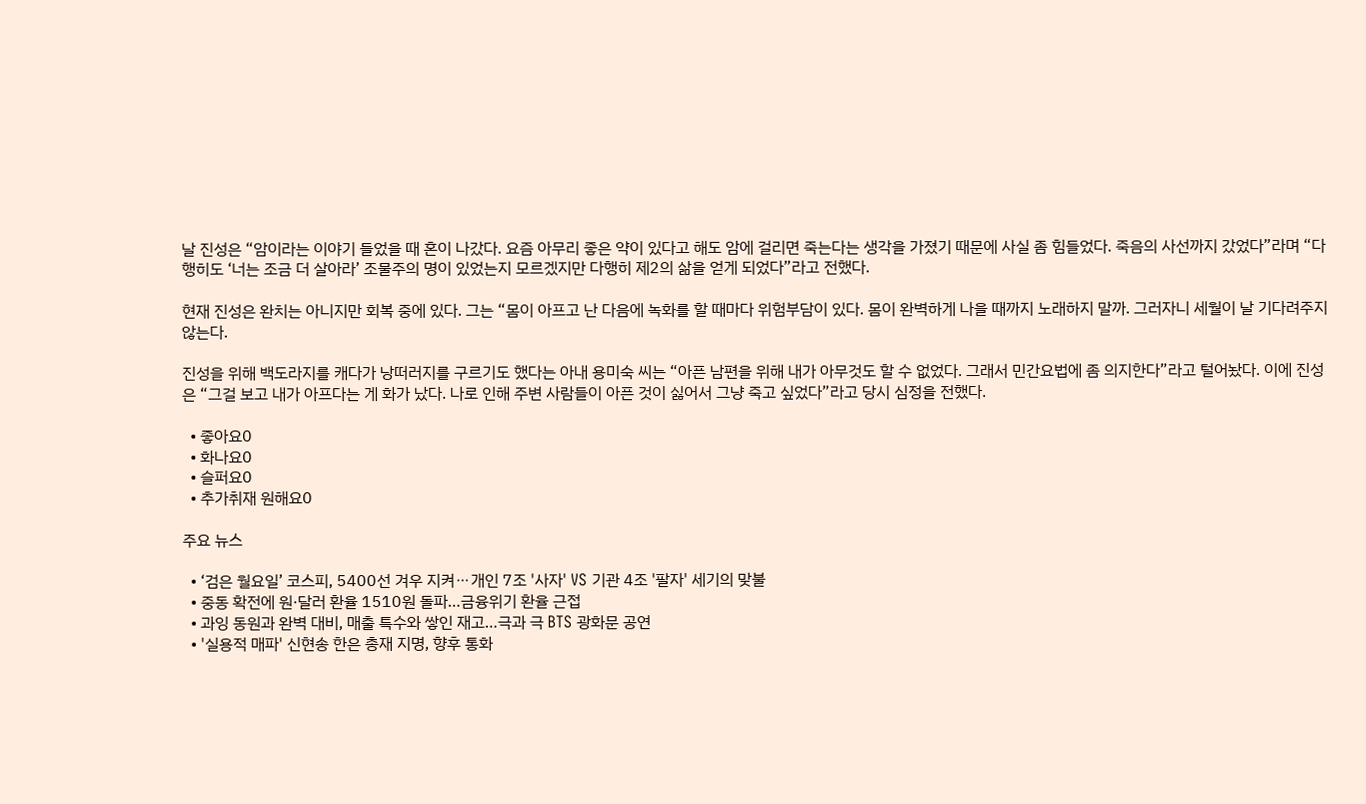날 진성은 “암이라는 이야기 들었을 때 혼이 나갔다. 요즘 아무리 좋은 약이 있다고 해도 암에 걸리면 죽는다는 생각을 가졌기 때문에 사실 좀 힘들었다. 죽음의 사선까지 갔었다”라며 “다행히도 ‘너는 조금 더 살아라’ 조물주의 명이 있었는지 모르겠지만 다행히 제2의 삶을 얻게 되었다”라고 전했다.

현재 진성은 완치는 아니지만 회복 중에 있다. 그는 “몸이 아프고 난 다음에 녹화를 할 때마다 위험부담이 있다. 몸이 완벽하게 나을 때까지 노래하지 말까. 그러자니 세월이 날 기다려주지 않는다.

진성을 위해 백도라지를 캐다가 낭떠러지를 구르기도 했다는 아내 용미숙 씨는 “아픈 남편을 위해 내가 아무것도 할 수 없었다. 그래서 민간요법에 좀 의지한다”라고 털어놨다. 이에 진성은 “그걸 보고 내가 아프다는 게 화가 났다. 나로 인해 주변 사람들이 아픈 것이 싫어서 그냥 죽고 싶었다”라고 당시 심정을 전했다.

  • 좋아요0
  • 화나요0
  • 슬퍼요0
  • 추가취재 원해요0

주요 뉴스

  • ‘검은 월요일’ 코스피, 5400선 겨우 지켜⋯개인 7조 '사자' VS 기관 4조 '팔자' 세기의 맞불
  • 중동 확전에 원·달러 환율 1510원 돌파…금융위기 환율 근접
  • 과잉 동원과 완벽 대비, 매출 특수와 쌓인 재고…극과 극 BTS 광화문 공연
  • '실용적 매파' 신현송 한은 총재 지명, 향후 통화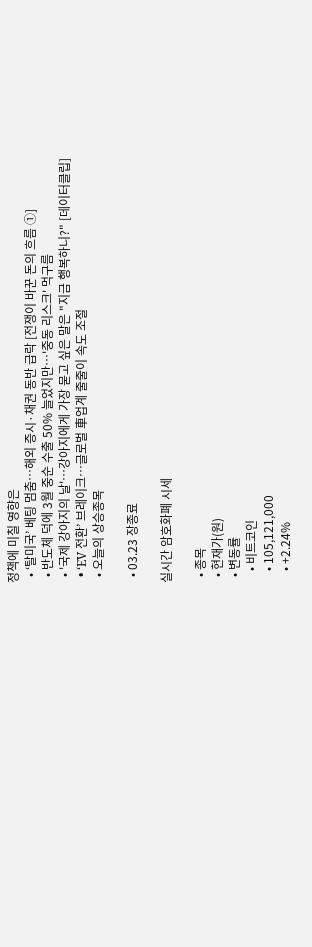정책에 미칠 영향은
  • ‘탈미국’ 베팅 멈춤…해외 증시·채권 동반 급락 [전쟁이 바꾼 돈의 흐름 ①]
  • 반도체 덕에 3월 중순 수출 50% 늘었지만⋯'중동 리스크' 먹구름
  • '국제 강아지의 날'…강아지에게 가장 묻고 싶은 말은 "지금 행복하니?" [데이터클립]
  • ‘EV 전환’ 브레이크…글로벌 車업계 줄줄이 속도 조절
  • 오늘의 상승종목

  • 03.23 장종료

실시간 암호화폐 시세

  • 종목
  • 현재가(원)
  • 변동률
    • 비트코인
    • 105,121,000
    • +2.24%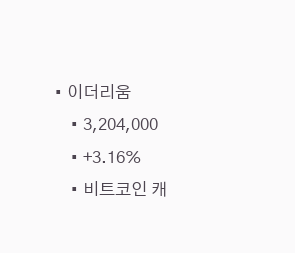• 이더리움
    • 3,204,000
    • +3.16%
    • 비트코인 캐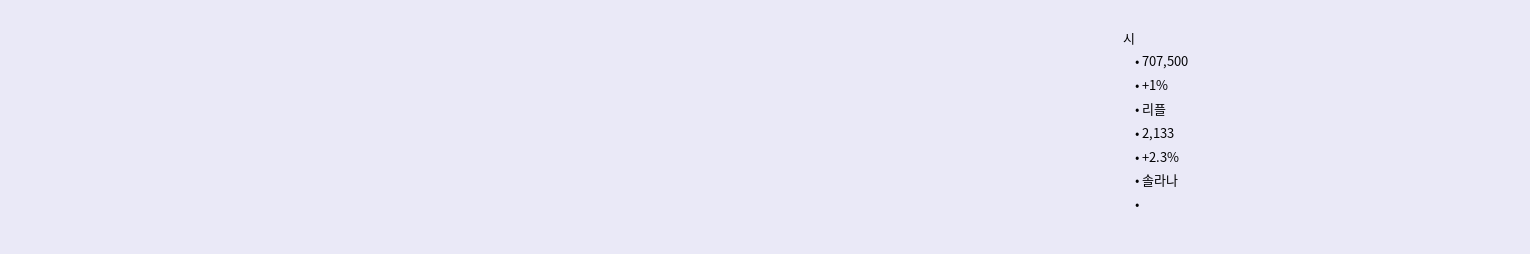시
    • 707,500
    • +1%
    • 리플
    • 2,133
    • +2.3%
    • 솔라나
    •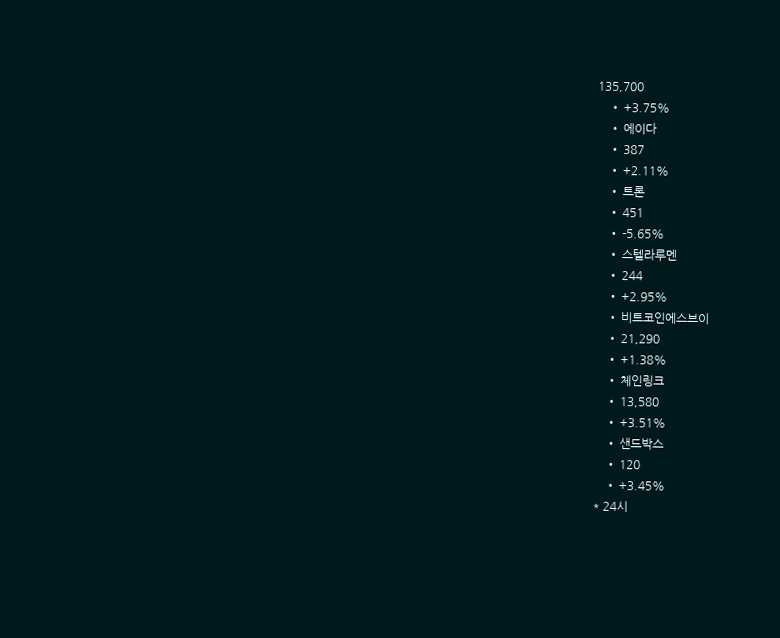135,700
    • +3.75%
    • 에이다
    • 387
    • +2.11%
    • 트론
    • 451
    • -5.65%
    • 스텔라루멘
    • 244
    • +2.95%
    • 비트코인에스브이
    • 21,290
    • +1.38%
    • 체인링크
    • 13,580
    • +3.51%
    • 샌드박스
    • 120
    • +3.45%
* 24시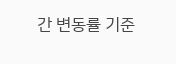간 변동률 기준